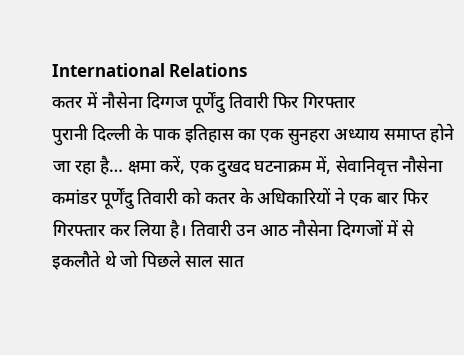International Relations
कतर में नौसेना दिग्गज पूर्णेंदु तिवारी फिर गिरफ्तार
पुरानी दिल्ली के पाक इतिहास का एक सुनहरा अध्याय समाप्त होने जा रहा है… क्षमा करें, एक दुखद घटनाक्रम में, सेवानिवृत्त नौसेना कमांडर पूर्णेंदु तिवारी को कतर के अधिकारियों ने एक बार फिर गिरफ्तार कर लिया है। तिवारी उन आठ नौसेना दिग्गजों में से इकलौते थे जो पिछले साल सात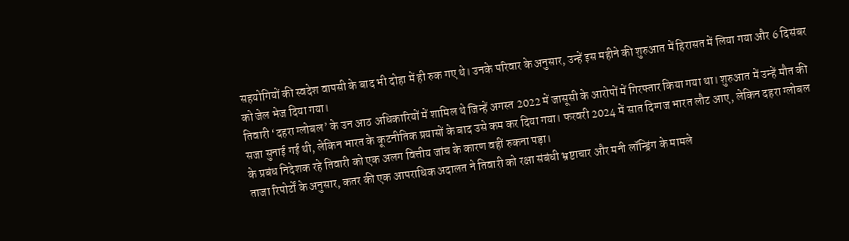सहयोगियों की स्वदेश वापसी के बाद भी दोहा में ही रुक गए थे। उनके परिवार के अनुसार, उन्हें इस महीने की शुरुआत में हिरासत में लिया गया और 6 दिसंबर को जेल भेज दिया गया।
तिवारी ‘दहरा ग्लोबल’ के उन आठ अधिकारियों में शामिल थे जिन्हें अगस्त 2022 में जासूसी के आरोपों में गिरफ्तार किया गया था। शुरुआत में उन्हें मौत की सजा सुनाई गई थी, लेकिन भारत के कूटनीतिक प्रयासों के बाद उसे कम कर दिया गया। फरवरी 2024 में सात दिग्गज भारत लौट आए, लेकिन दहरा ग्लोबल के प्रबंध निदेशक रहे तिवारी को एक अलग वित्तीय जांच के कारण वहीं रुकना पड़ा।
ताजा रिपोर्टों के अनुसार, कतर की एक आपराधिक अदालत ने तिवारी को रक्षा संबंधी भ्रष्टाचार और मनी लॉन्ड्रिंग के मामले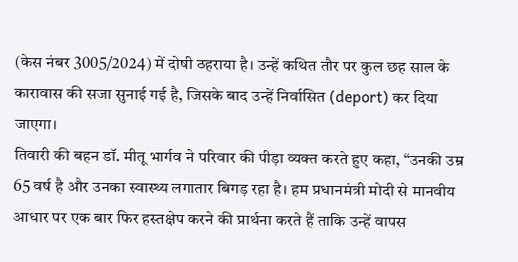(केस नंबर 3005/2024) में दोषी ठहराया है। उन्हें कथित तौर पर कुल छह साल के कारावास की सजा सुनाई गई है, जिसके बाद उन्हें निर्वासित (deport) कर दिया जाएगा।
तिवारी की बहन डॉ. मीतू भार्गव ने परिवार की पीड़ा व्यक्त करते हुए कहा, “उनकी उम्र 65 वर्ष है और उनका स्वास्थ्य लगातार बिगड़ रहा है। हम प्रधानमंत्री मोदी से मानवीय आधार पर एक बार फिर हस्तक्षेप करने की प्रार्थना करते हैं ताकि उन्हें वापस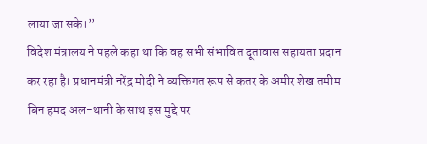लाया जा सके।”
विदेश मंत्रालय ने पहले कहा था कि वह सभी संभावित दूतावास सहायता प्रदान कर रहा है। प्रधानमंत्री नरेंद्र मोदी ने व्यक्तिगत रूप से कतर के अमीर शेख तमीम बिन हमद अल-थानी के साथ इस मुद्दे पर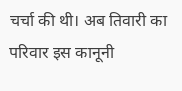चर्चा की थी। अब तिवारी का परिवार इस कानूनी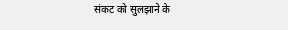संकट को सुलझाने के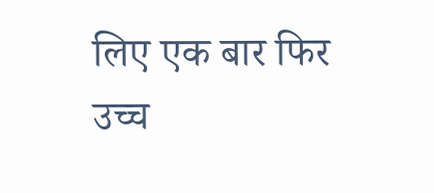लिए एक बार फिर उच्च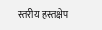स्तरीय हस्तक्षेप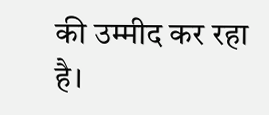की उम्मीद कर रहा है।